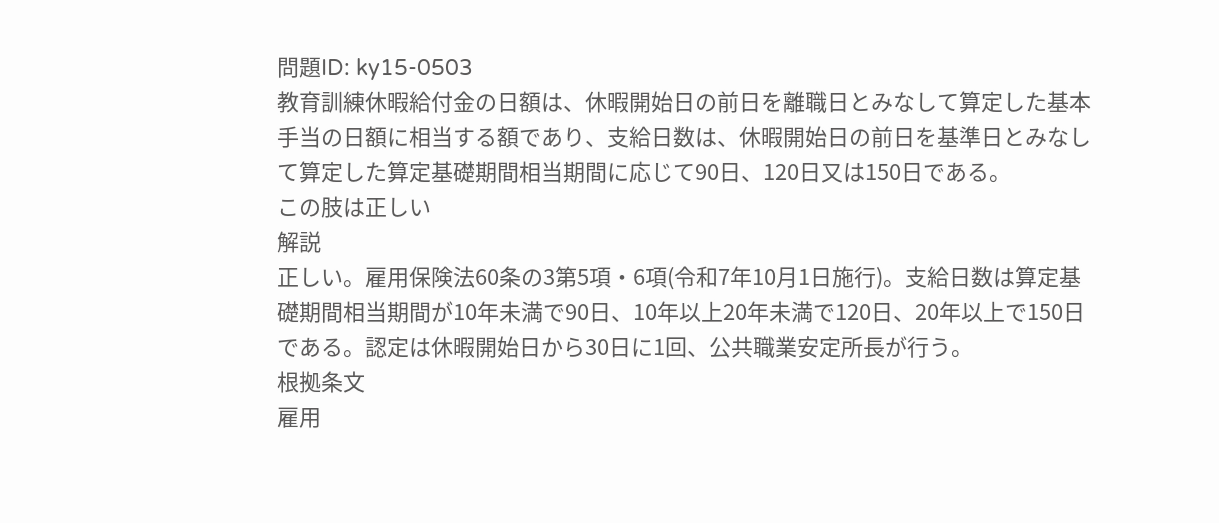問題ID: ky15-0503
教育訓練休暇給付金の日額は、休暇開始日の前日を離職日とみなして算定した基本手当の日額に相当する額であり、支給日数は、休暇開始日の前日を基準日とみなして算定した算定基礎期間相当期間に応じて90日、120日又は150日である。
この肢は正しい
解説
正しい。雇用保険法60条の3第5項・6項(令和7年10月1日施行)。支給日数は算定基礎期間相当期間が10年未満で90日、10年以上20年未満で120日、20年以上で150日である。認定は休暇開始日から30日に1回、公共職業安定所長が行う。
根拠条文
雇用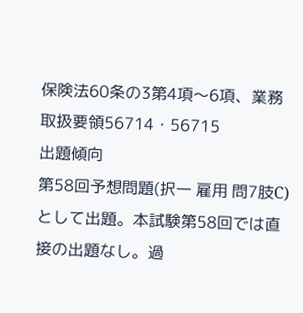保険法60条の3第4項〜6項、業務取扱要領56714・56715
出題傾向
第58回予想問題(択一 雇用 問7肢C)として出題。本試験第58回では直接の出題なし。過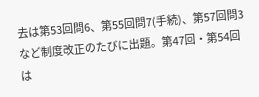去は第53回問6、第55回問7(手続)、第57回問3など制度改正のたびに出題。第47回・第54回は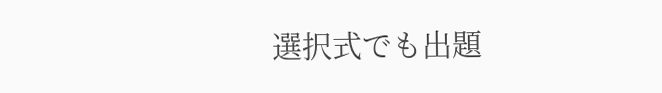選択式でも出題